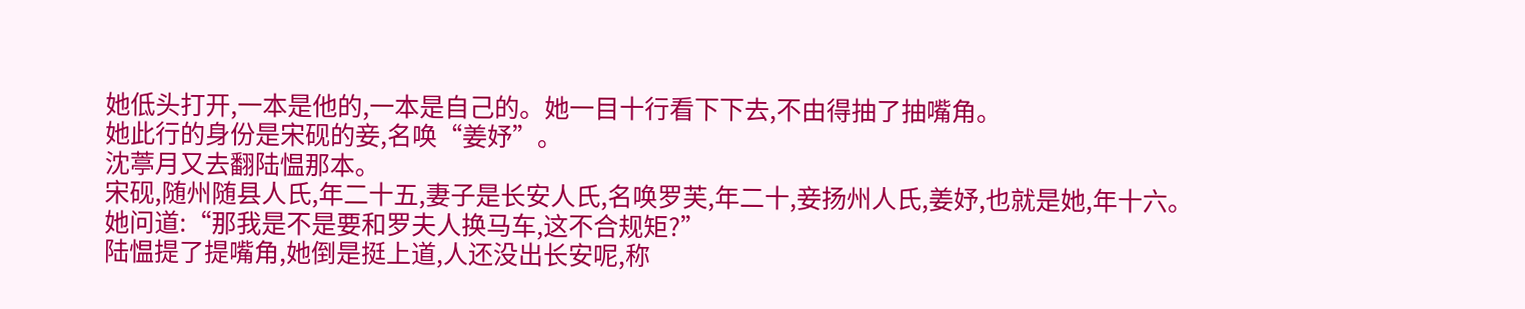她低头打开,一本是他的,一本是自己的。她一目十行看下下去,不由得抽了抽嘴角。
她此行的身份是宋砚的妾,名唤“姜妤”。
沈葶月又去翻陆愠那本。
宋砚,随州随县人氏,年二十五,妻子是长安人氏,名唤罗芙,年二十,妾扬州人氏,姜妤,也就是她,年十六。
她问道:“那我是不是要和罗夫人换马车,这不合规矩?”
陆愠提了提嘴角,她倒是挺上道,人还没出长安呢,称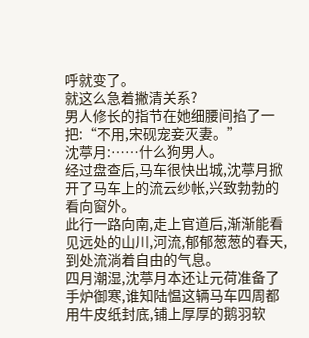呼就变了。
就这么急着撇清关系?
男人修长的指节在她细腰间掐了一把:“不用,宋砚宠妾灭妻。”
沈葶月:……什么狗男人。
经过盘查后,马车很快出城,沈葶月掀开了马车上的流云纱帐,兴致勃勃的看向窗外。
此行一路向南,走上官道后,渐渐能看见远处的山川,河流,郁郁葱葱的春天,到处流淌着自由的气息。
四月潮湿,沈葶月本还让元荷准备了手炉御寒,谁知陆愠这辆马车四周都用牛皮纸封底,铺上厚厚的鹅羽软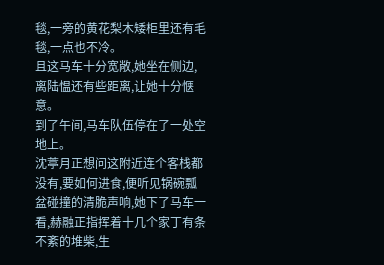毯,一旁的黄花梨木矮柜里还有毛毯,一点也不冷。
且这马车十分宽敞,她坐在侧边,离陆愠还有些距离,让她十分惬意。
到了午间,马车队伍停在了一处空地上。
沈葶月正想问这附近连个客栈都没有,要如何进食,便听见锅碗瓢盆碰撞的清脆声响,她下了马车一看,赫融正指挥着十几个家丁有条不紊的堆柴,生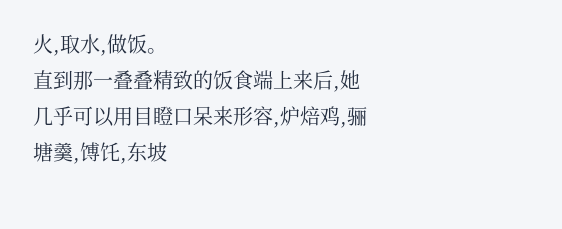火,取水,做饭。
直到那一叠叠精致的饭食端上来后,她几乎可以用目瞪口呆来形容,炉焙鸡,骊塘羹,馎饦,东坡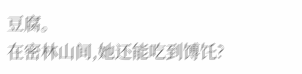豆腐。
在密林山间,她还能吃到馎饦?